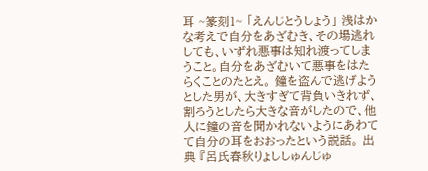耳 ~篆刻1~ 「えんじとうしょう」 浅はかな考えで自分をあざむき、その場逃れしても、いずれ悪事は知れ渡ってしまうこと。自分をあざむいて悪事をはたらくことのたとえ。 鐘を盗んで逃げようとした男が、大きすぎて背負いきれず、割ろうとしたら大きな音がしたので、他人に鐘の音を聞かれないようにあわてて自分の耳をおおったという説話。 出典 『呂氏春秋りょししゅんじゅ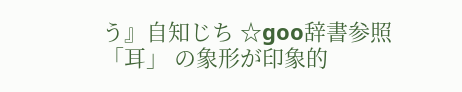う』自知じち ☆goo辞書参照 「耳」 の象形が印象的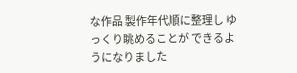な作品 製作年代順に整理し ゆっくり眺めることが できるようになりました